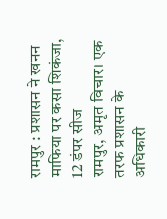रामपुर : प्रशासन ने खनन माफिया पर कसा शिकंजा, 12 डंपर सीज
रामपुर, अमृत विचार। एक तरफ प्रशासन के अधिकारी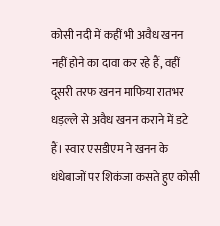कोसी नदी में कहीं भी अवैध खनन नहीं होने का दावा कर रहे हैं, वहीं दूसरी तरफ खनन माफिया रातभर धड़ल्ले से अवैध खनन कराने में डटे हैं। स्वार एसडीएम ने खनन के धंधेबाजों पर शिकंजा कसते हुए कोसी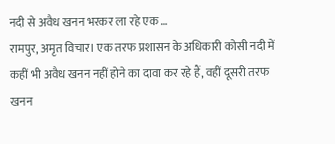नदी से अवैध खनन भरकर ला रहे एक …
रामपुर, अमृत विचार। एक तरफ प्रशासन के अधिकारी कोसी नदी में कहीं भी अवैध खनन नहीं होने का दावा कर रहे हैं, वहीं दूसरी तरफ खनन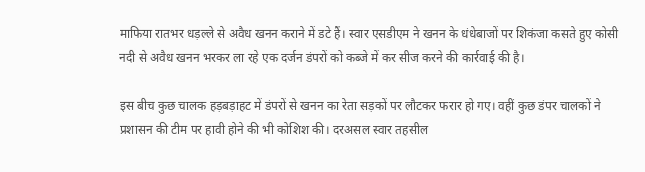माफिया रातभर धड़ल्ले से अवैध खनन कराने में डटे हैं। स्वार एसडीएम ने खनन के धंधेबाजों पर शिकंजा कसते हुए कोसी नदी से अवैध खनन भरकर ला रहे एक दर्जन डंपरों को कब्जे में कर सीज करने की कार्रवाई की है।

इस बीच कुछ चालक हड़बड़ाहट में डंपरों से खनन का रेता सड़कों पर लौटकर फरार हो गए। वहीं कुछ डंपर चालकों ने प्रशासन की टीम पर हावी होने की भी कोशिश की। दरअसल स्वार तहसील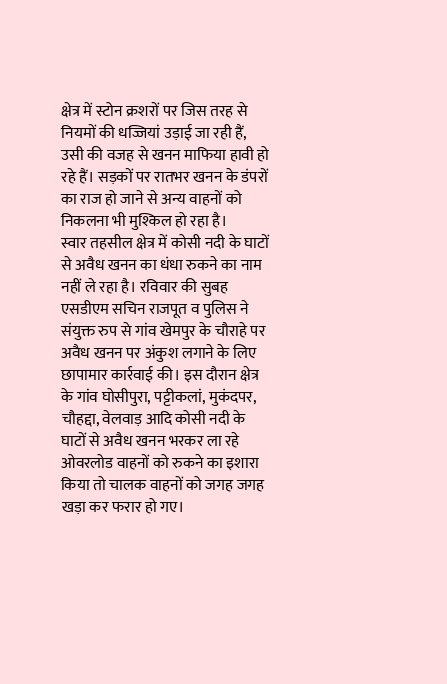क्षेत्र में स्टोन क्रशरों पर जिस तरह से नियमों की धज्जियां उड़ाई जा रही हैं, उसी की वजह से खनन माफिया हावी हो रहे हैं। सड़कों पर रातभर खनन के डंपरों का राज हो जाने से अन्य वाहनों को निकलना भी मुश्किल हो रहा है।
स्वार तहसील क्षेत्र में कोसी नदी के घाटों से अवैध खनन का धंधा रुकने का नाम नहीं ले रहा है। रविवार की सुबह एसडीएम सचिन राजपूत व पुलिस ने संयुक्त रुप से गांव खेमपुर के चौराहे पर अवैध खनन पर अंकुश लगाने के लिए छापामार कार्रवाई की। इस दौरान क्षेत्र के गांव घोसीपुरा, पट्टीकलां, मुकंदपर, चौहद्दा, वेलवाड़ आदि कोसी नदी के घाटों से अवैध खनन भरकर ला रहे ओवरलोड वाहनों को रुकने का इशारा किया तो चालक वाहनों को जगह जगह खड़ा कर फरार हो गए।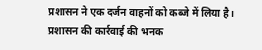प्रशासन ने एक दर्जन वाहनों को कब्जे में लिया है। प्रशासन की कार्रवाई की भनक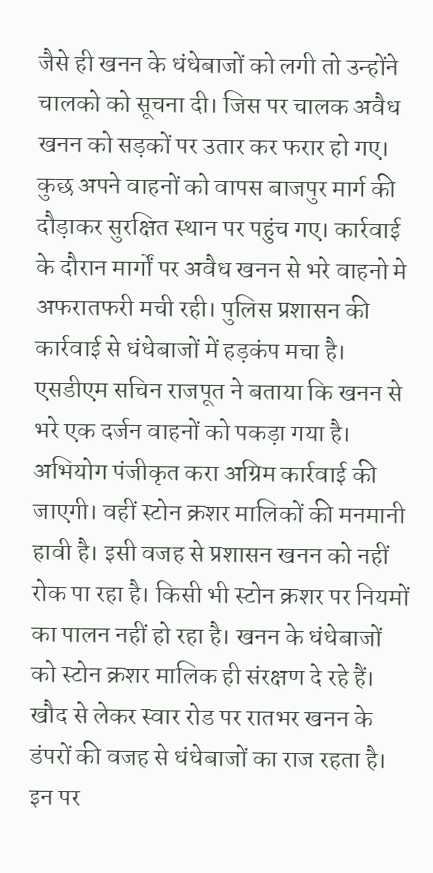जैसे ही खनन के धंधेबाजों को लगी तो उन्होंने चालको को सूचना दी। जिस पर चालक अवैध खनन को सड़कों पर उतार कर फरार हो गए। कुछ अपने वाहनों को वापस बाजपुर मार्ग की दौड़ाकर सुरक्षित स्थान पर पहुंच गए। कार्रवाई के दौरान मार्गों पर अवैध खनन से भरे वाहनो मे अफरातफरी मची रही। पुलिस प्रशासन की कार्रवाई से धंधेबाजों में हड़कंप मचा है।
एसडीएम सचिन राजपूत ने बताया कि खनन से भरे एक दर्जन वाहनों को पकड़ा गया है। अभियोग पंजीकृत करा अग्रिम कार्रवाई की जाएगी। वहीं स्टोन क्रशर मालिकों की मनमानी हावी है। इसी वजह से प्रशासन खनन को नहीं रोक पा रहा है। किसी भी स्टोन क्रशर पर नियमों का पालन नहीं हो रहा है। खनन के धंधेबाजों को स्टोन क्रशर मालिक ही संरक्षण दे रहे हैं। खौद से लेकर स्वार रोड पर रातभर खनन के डंपरों की वजह से धंधेबाजों का राज रहता है। इन पर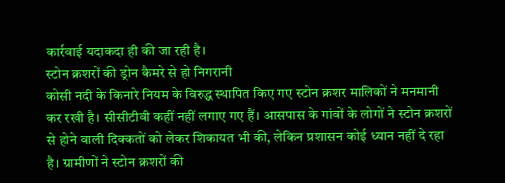कार्रवाई यदाकदा ही की जा रही है।
स्टोन क्रशरों की ड्रोन कैमरे से हो निगरानी
कोसी नदी के किनारे नियम के विरुद्ध स्थापित किए गए स्टोन क्रशर मालिकों ने मनमानी कर रखी है। सीसीटीवी कहीं नहीं लगाए गए हैं। आसपास के गांवों के लोगों ने स्टोन क्रशरों से होने वाली दिक्कतों को लेकर शिकायत भी की, लेकिन प्रशासन कोई ध्यान नहीं दे रहा है। ग्रामीणों ने स्टोन क्रशरों की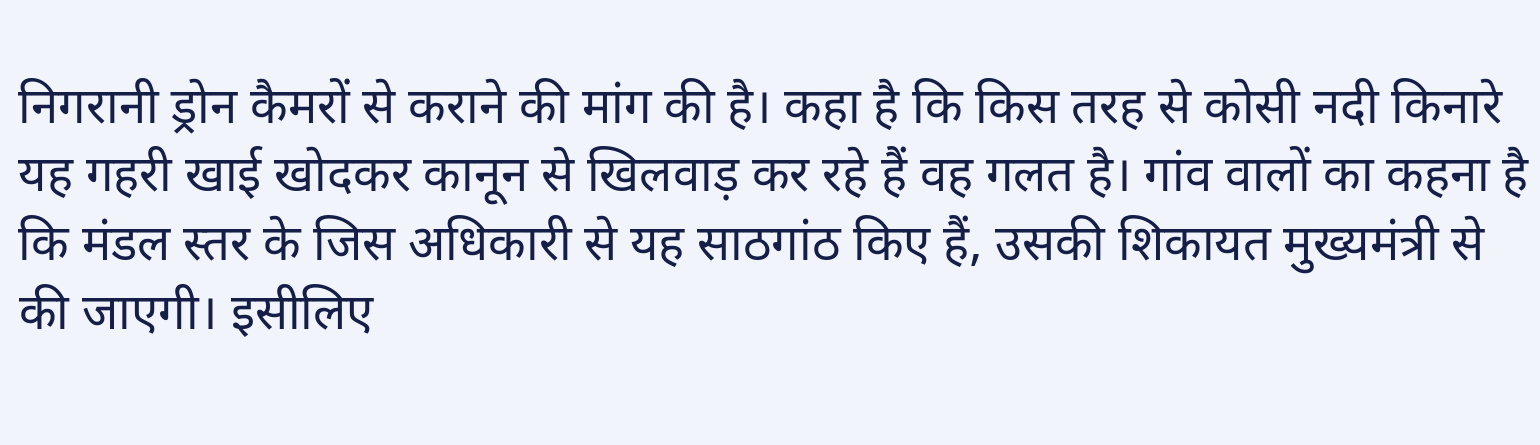निगरानी ड्रोन कैमरों से कराने की मांग की है। कहा है कि किस तरह से कोसी नदी किनारे यह गहरी खाई खोदकर कानून से खिलवाड़ कर रहे हैं वह गलत है। गांव वालों का कहना है कि मंडल स्तर के जिस अधिकारी से यह साठगांठ किए हैं, उसकी शिकायत मुख्यमंत्री से की जाएगी। इसीलिए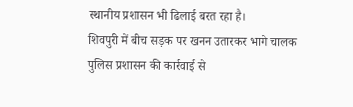स्थानीय प्रशासन भी ढिलाई बरत रहा है।
शिवपुरी में बीच सड़क पर खनन उतारकर भागे चालक
पुलिस प्रशासन की कार्रवाई से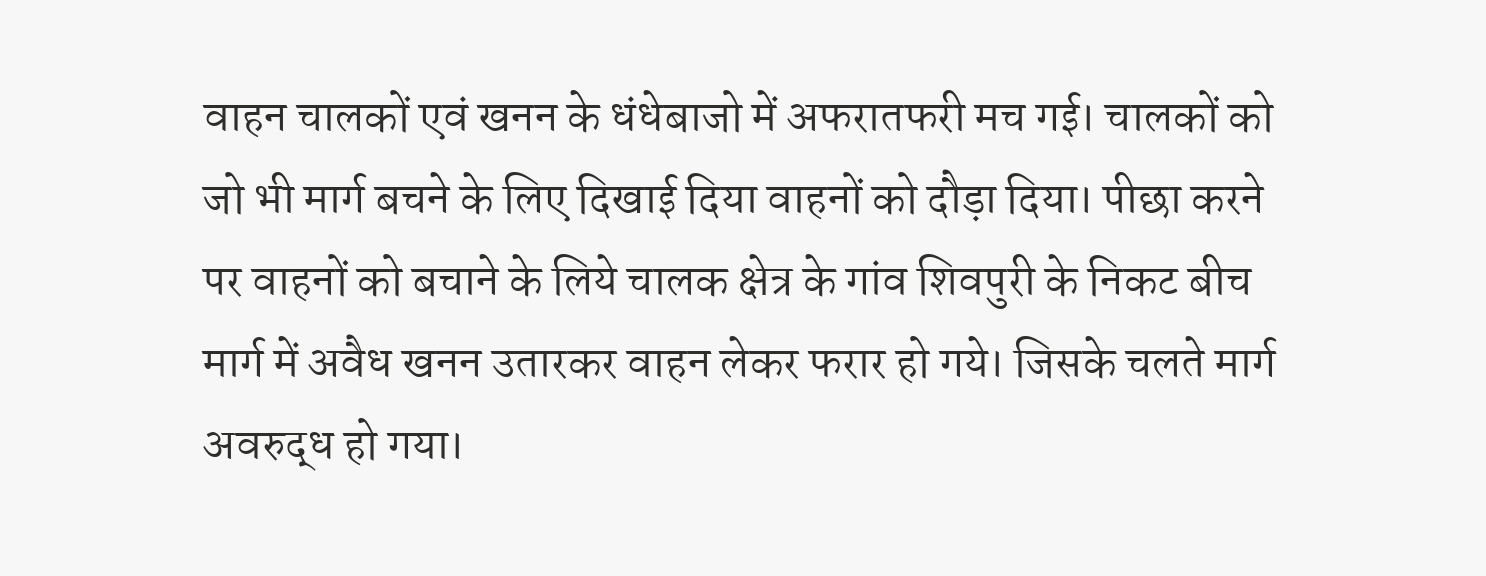वाहन चालकों एवं खनन के धंधेबाजो में अफरातफरी मच गई। चालकों को जो भी मार्ग बचने के लिए दिखाई दिया वाहनों को दौड़ा दिया। पीछा करने पर वाहनों को बचाने के लिये चालक क्षेत्र के गांव शिवपुरी के निकट बीच मार्ग में अवैध खनन उतारकर वाहन लेकर फरार हो गये। जिसके चलते मार्ग अवरुद्ध हो गया।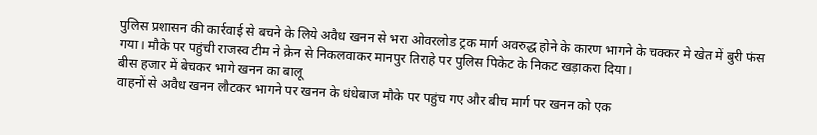पुलिस प्रशासन की कार्रवाई से बचने के लिये अवैध खनन से भरा ओवरलोड ट्रक मार्ग अवरुद्ध होने के कारण भागने के चक्कर मे खेत में बुरी फंस गया। मौके पर पहुंची राजस्व टीम ने क्रेन से निकलवाकर मानपुर तिराहे पर पुलिस पिकेट के निकट खड़ाकरा दिया।
बीस हजार में बेचकर भागे खनन का बालू
वाहनों से अवैध खनन लौटकर भागने पर खनन के धंधेबाज मौके पर पहुंच गए और बीच मार्ग पर खनन को एक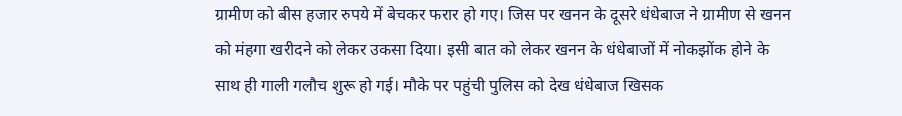ग्रामीण को बीस हजार रुपये में बेचकर फरार हो गए। जिस पर खनन के दूसरे धंधेबाज ने ग्रामीण से खनन को मंहगा खरीदने को लेकर उकसा दिया। इसी बात को लेकर खनन के धंधेबाजों में नोकझोंक होने के साथ ही गाली गलौच शुरू हो गई। मौके पर पहुंची पुलिस को देख धंधेबाज खिसक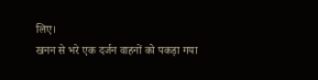लिए।
खनन से भरे एक दर्जन वाहनों को पकड़ा गया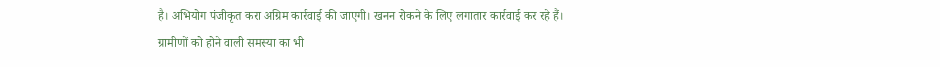है। अभियोग पंजीकृत करा अग्रिम कार्रवाई की जाएगी। खनन रोकने के लिए लगातार कार्रवाई कर रहे हैं। ग्रामीणों को होने वाली समस्या का भी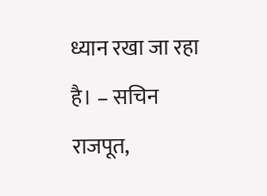ध्यान रखा जा रहा है। – सचिन राजपूत,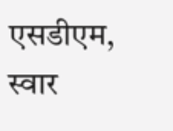एसडीएम, स्वार